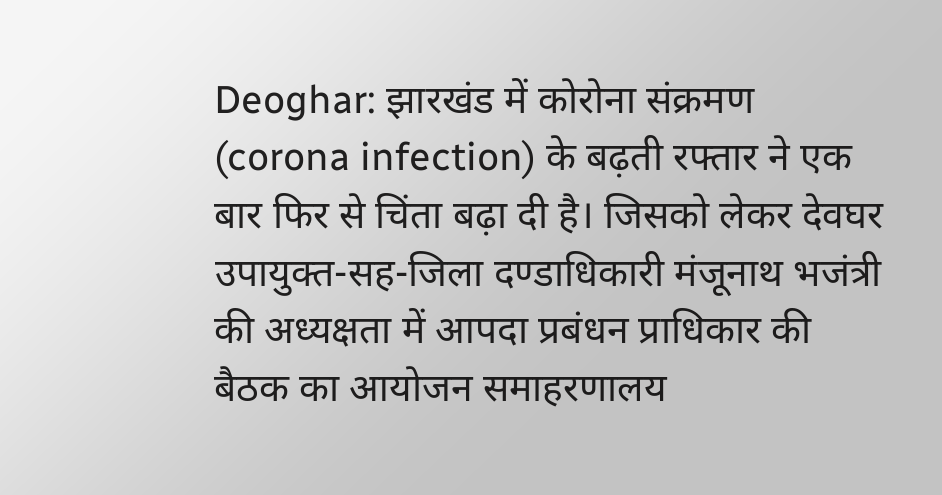Deoghar: झारखंड में कोरोना संक्रमण (corona infection) के बढ़ती रफ्तार ने एक बार फिर से चिंता बढ़ा दी है। जिसको लेकर देवघर उपायुक्त-सह-जिला दण्डाधिकारी मंजूनाथ भजंत्री की अध्यक्षता में आपदा प्रबंधन प्राधिकार की बैठक का आयोजन समाहरणालय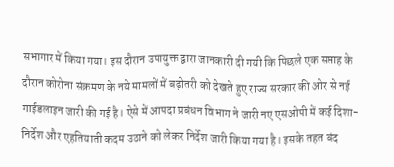सभागार में किया गया। इस दौरान उपायुक्त द्वारा जानकारी दी गयी कि पिछले एक सप्ताह के दौरान कोरोना संक्रमण के नये मामलों में बढ़ोतरी को देखते हुए राज्य सरकार की ओर से नई गाईडलाइन जारी की गई है। ऐसे में आपदा प्रबंधन विभाग ने जारी नए एसओपी में कई दिशा-निर्देश और एहतियाती कदम उठाने को लेकर निर्देश जारी किया गया है। इसके तहत बंद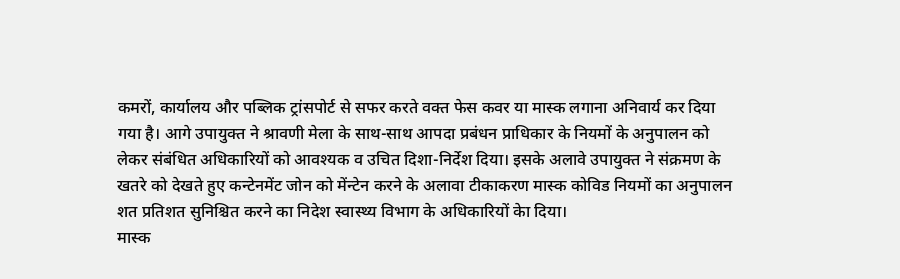कमरों, कार्यालय और पब्लिक ट्रांसपोर्ट से सफर करते वक्त फेस कवर या मास्क लगाना अनिवार्य कर दिया गया है। आगे उपायुक्त ने श्रावणी मेला के साथ-साथ आपदा प्रबंधन प्राधिकार के नियमों के अनुपालन को लेकर संबंधित अधिकारियों को आवश्यक व उचित दिशा-निर्देश दिया। इसके अलावे उपायुक्त ने संक्रमण के खतरे को देखते हुए कन्टेनमेंट जोन को मेंन्टेन करने के अलावा टीकाकरण मास्क कोविड नियमों का अनुपालन शत प्रतिशत सुनिश्चित करने का निदेश स्वास्थ्य विभाग के अधिकारियों केा दिया।
मास्क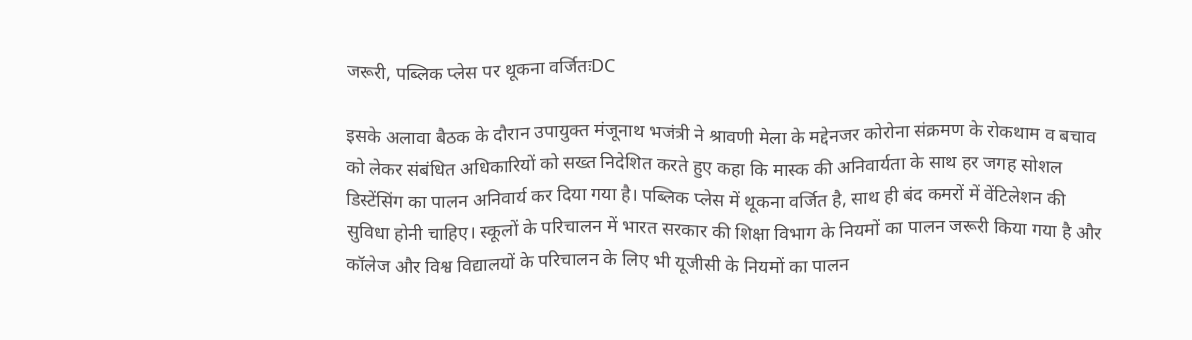जरूरी, पब्लिक प्लेस पर थूकना वर्जितःDC

इसके अलावा बैठक के दौरान उपायुक्त मंजूनाथ भजंत्री ने श्रावणी मेला के मद्देनजर कोरोना संक्रमण के रोकथाम व बचाव को लेकर संबंधित अधिकारियों को सख्त निदेशित करते हुए कहा कि मास्क की अनिवार्यता के साथ हर जगह सोशल डिस्टेंसिंग का पालन अनिवार्य कर दिया गया है। पब्लिक प्लेस में थूकना वर्जित है, साथ ही बंद कमरों में वेंटिलेशन की सुविधा होनी चाहिए। स्कूलों के परिचालन में भारत सरकार की शिक्षा विभाग के नियमों का पालन जरूरी किया गया है और कॉलेज और विश्व विद्यालयों के परिचालन के लिए भी यूजीसी के नियमों का पालन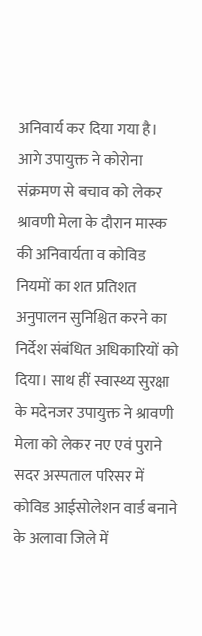अनिवार्य कर दिया गया है। आगे उपायुक्त ने कोरोना संक्रमण से बचाव को लेकर श्रावणी मेला के दौरान मास्क की अनिवार्यता व कोविड नियमों का शत प्रतिशत अनुपालन सुनिश्चित करने का निर्देश संबंधित अधिकारियों को दिया। साथ हीं स्वास्थ्य सुरक्षा के मदेनजर उपायुक्त ने श्रावणी मेला को लेकर नए एवं पुराने सदर अस्पताल परिसर में कोविड आईसोलेशन वार्ड बनाने के अलावा जिले में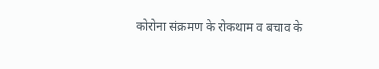कोरोना संक्रमण के रोकथाम व बचाव के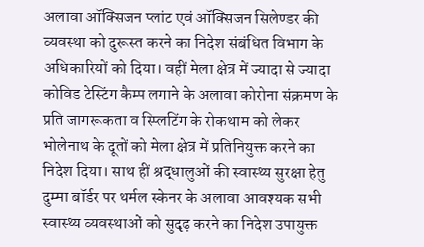अलावा ऑक्सिजन प्लांट एवं ऑक्सिजन सिलेण्डर की व्यवस्था को दुरूस्त करने का निदेश संबंधित विभाग के अधिकारियों को दिया। वहीं मेला क्षेत्र में ज्यादा से ज्यादा कोविड टेस्टिंग कैम्प लगाने के अलावा कोरोना संक्रमण के प्रति जागरूकता व स्प्लिटिंग के रोकथाम को लेकर भोलेनाथ के दूतों को मेला क्षेत्र में प्रतिनियुक्त करने का निदेश दिया। साथ हीं श्रद्धालुओं की स्वास्थ्य सुरक्षा हेतु दुम्मा बॉर्डर पर थर्मल स्केनर के अलावा आवश्यक सभी स्वास्थ्य व्यवस्थाओं को सुदृढ़ करने का निदेश उपायुक्त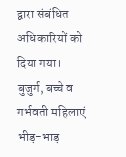द्वारा संबंधित अधिकारियों को दिया गया।
बुजुर्ग, बच्चे व गर्भवती महिलाएं भीड़-भाड़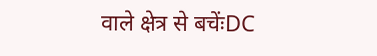वाले क्षेत्र से बचेंःDC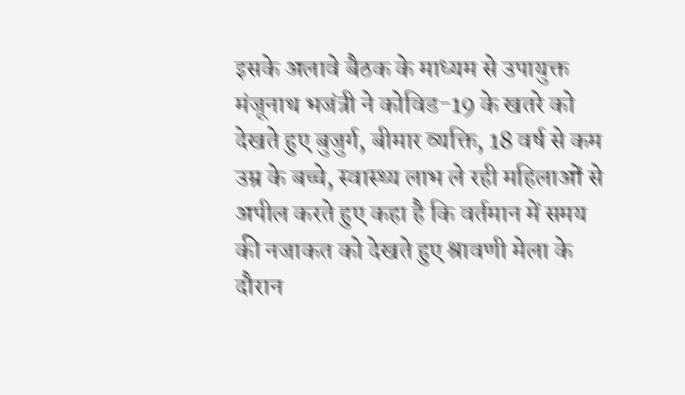इसके अलावे बैठक के माध्यम से उपायुक्त मंजूनाथ भजंत्री ने कोविड-19 के खतरे को देखते हुए बुजुर्ग, बीमार व्यक्ति, 18 वर्ष से कम उम्र के बच्चे, स्वास्थ्य लाभ ले रही महिलाओं से अपील करते हुए कहा है कि वर्तमान में समय की नजाकत को देखते हुए श्रावणी मेला के दौरान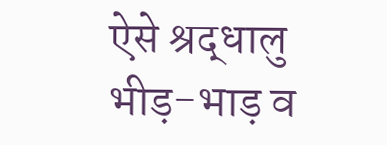ऐसे श्रद्धालु भीड़-भाड़ व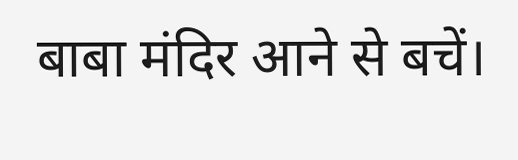बाबा मंदिर आने से बचें।